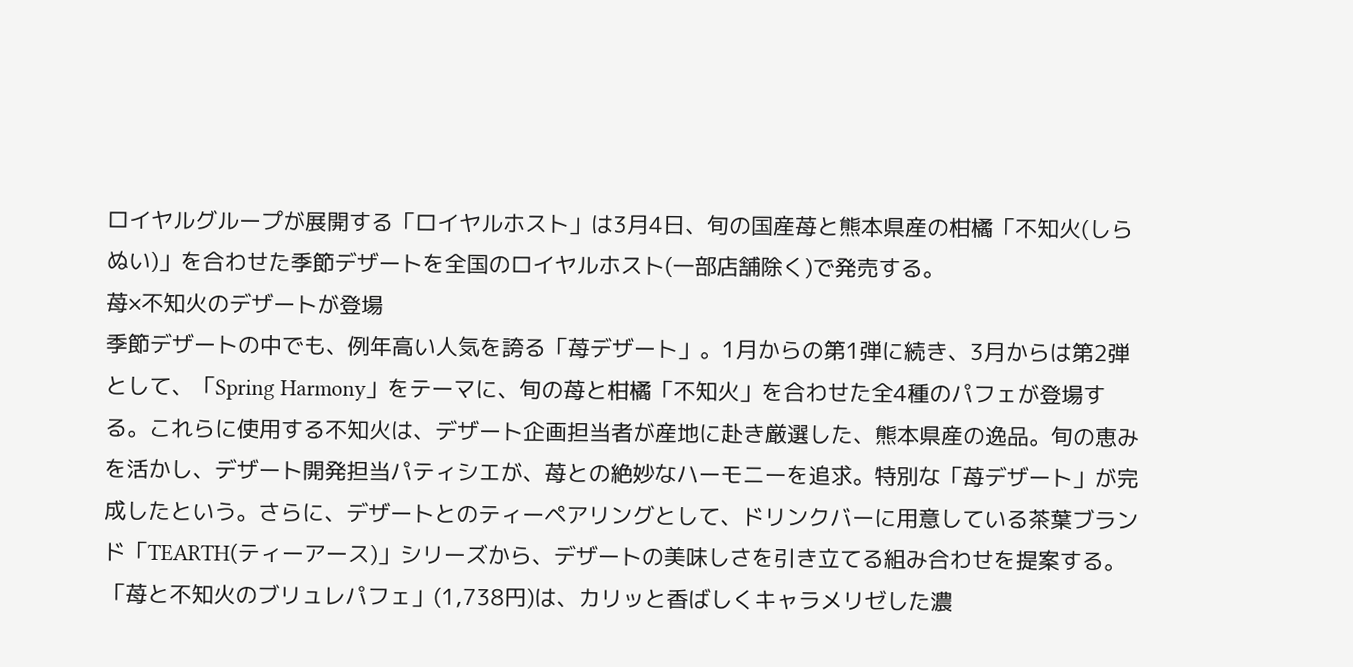ロイヤルグループが展開する「ロイヤルホスト」は3月4日、旬の国産苺と熊本県産の柑橘「不知火(しらぬい)」を合わせた季節デザートを全国のロイヤルホスト(一部店舗除く)で発売する。
苺×不知火のデザートが登場
季節デザートの中でも、例年高い人気を誇る「苺デザート」。1月からの第1弾に続き、3月からは第2弾として、「Spring Harmony」をテーマに、旬の苺と柑橘「不知火」を合わせた全4種のパフェが登場する。これらに使用する不知火は、デザート企画担当者が産地に赴き厳選した、熊本県産の逸品。旬の恵みを活かし、デザート開発担当パティシエが、苺との絶妙なハーモニーを追求。特別な「苺デザート」が完成したという。さらに、デザートとのティーペアリングとして、ドリンクバーに用意している茶葉ブランド「TEARTH(ティーアース)」シリーズから、デザートの美味しさを引き立てる組み合わせを提案する。
「苺と不知火のブリュレパフェ」(1,738円)は、カリッと香ばしくキャラメリゼした濃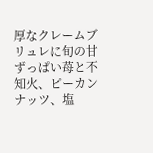厚なクレームブリュレに旬の甘ずっぱい苺と不知火、ピーカンナッツ、塩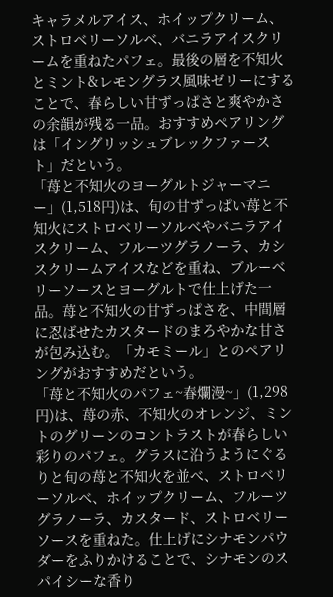キャラメルアイス、ホイップクリーム、ストロベリーソルベ、バニラアイスクリームを重ねたパフェ。最後の層を不知火とミント&レモングラス風味ゼリーにすることで、春らしい甘ずっぱさと爽やかさの余韻が残る一品。おすすめペアリングは「イングリッシュブレックファースト」だという。
「苺と不知火のヨーグルトジャーマニー」(1,518円)は、旬の甘ずっぱい苺と不知火にストロベリーソルベやバニラアイスクリーム、フルーツグラノーラ、カシスクリームアイスなどを重ね、ブルーベリーソースとヨーグルトで仕上げた一品。苺と不知火の甘ずっぱさを、中間層に忍ばせたカスタードのまろやかな甘さが包み込む。「カモミール」とのペアリングがおすすめだという。
「苺と不知火のパフェ~春爛漫~」(1,298円)は、苺の赤、不知火のオレンジ、ミントのグリーンのコントラストが春らしい彩りのパフェ。グラスに沿うようにぐるりと旬の苺と不知火を並べ、ストロベリーソルベ、ホイップクリーム、フルーツグラノーラ、カスタード、ストロベリーソースを重ねた。仕上げにシナモンパウダーをふりかけることで、シナモンのスパイシーな香り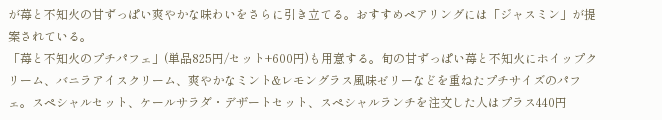が苺と不知火の甘ずっぱい爽やかな味わいをさらに引き立てる。おすすめペアリングには「ジャスミン」が提案されている。
「苺と不知火のプチパフェ」(単品825円/セット+600円)も用意する。旬の甘ずっぱい苺と不知火にホイップクリーム、バニラアイスクリーム、爽やかなミント&レモングラス風味ゼリーなどを重ねたプチサイズのパフェ。スペシャルセット、ケールサラダ・デザートセット、スペシャルランチを注文した人はプラス440円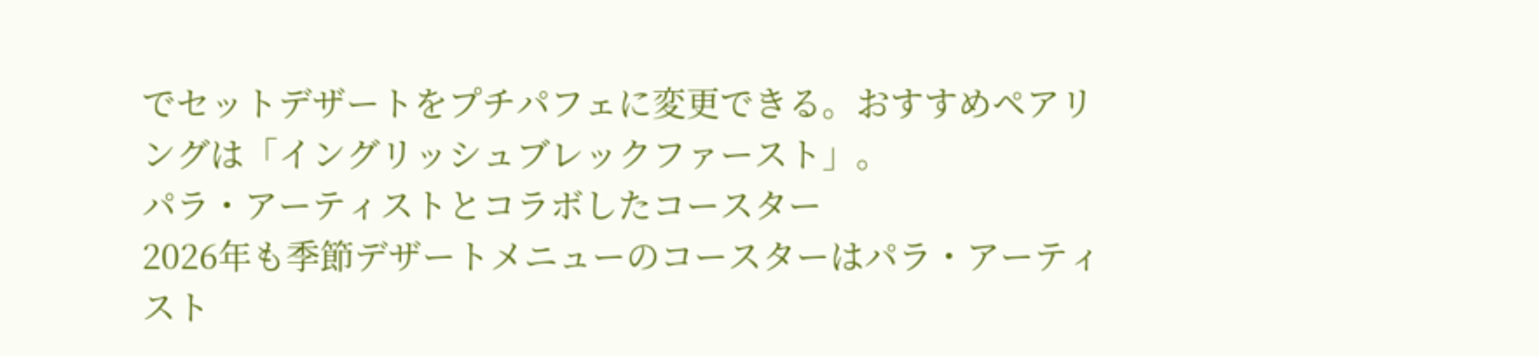でセットデザートをプチパフェに変更できる。おすすめペアリングは「イングリッシュブレックファースト」。
パラ・アーティストとコラボしたコースター
2026年も季節デザートメニューのコースターはパラ・アーティスト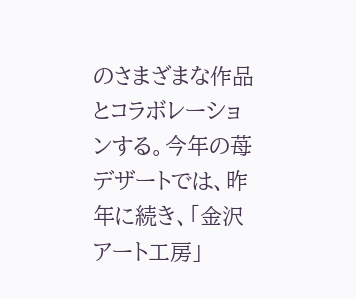のさまざまな作品とコラボレーションする。今年の苺デザートでは、昨年に続き、「金沢アート工房」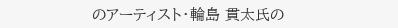のアーティスト・輪島 貫太氏の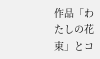作品「わたしの花束」とコ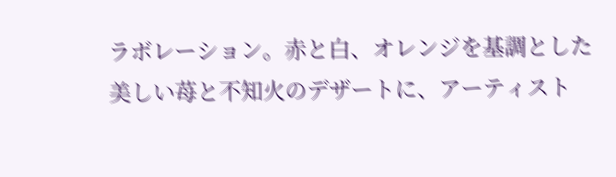ラボレーション。赤と白、オレンジを基調とした美しい苺と不知火のデザートに、アーティスト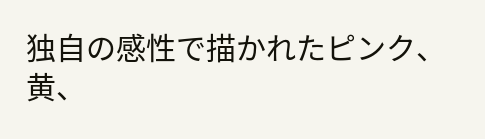独自の感性で描かれたピンク、黄、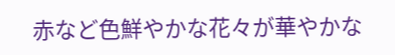赤など色鮮やかな花々が華やかな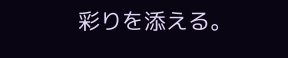彩りを添える。